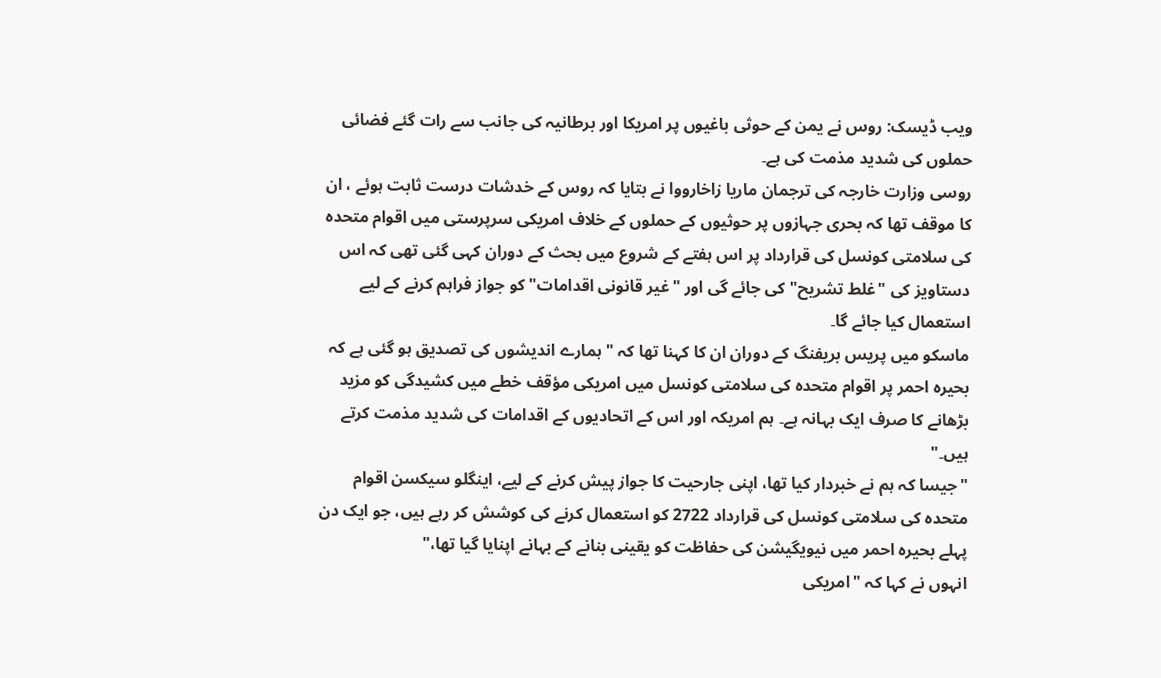ویب ڈیسک: روس نے یمن کے حوثی باغیوں پر امریکا اور برطانیہ کی جانب سے رات گئے فضائی حملوں کی شدید مذمت کی ہے۔
روسی وزارت خارجہ کی ترجمان ماریا زاخارووا نے بتایا کہ روس کے خدشات درست ثابت ہوئے ، ان کا موقف تھا کہ بحری جہازوں پر حوثیوں کے حملوں کے خلاف امریکی سرپرستی میں اقوام متحدہ کی سلامتی کونسل کی قرارداد پر اس ہفتے کے شروع میں بحث کے دوران کہی گئی تھی کہ اس دستاویز کی "غلط تشریح" کی جائے گی اور "غیر قانونی اقدامات" کو جواز فراہم کرنے کے لیے استعمال کیا جائے گا۔
ماسکو میں پریس بریفنگ کے دوران ان کا کہنا تھا کہ "ہمارے اندیشوں کی تصدیق ہو گئی ہے کہ بحیرہ احمر پر اقوام متحدہ کی سلامتی کونسل میں امریکی مؤقف خطے میں کشیدگی کو مزید بڑھانے کا صرف ایک بہانہ ہے۔ ہم امریکہ اور اس کے اتحادیوں کے اقدامات کی شدید مذمت کرتے ہیں۔"
"جیسا کہ ہم نے خبردار کیا تھا، اپنی جارحیت کا جواز پیش کرنے کے لیے، اینگلو سیکسن اقوام متحدہ کی سلامتی کونسل کی قرارداد 2722 کو استعمال کرنے کی کوشش کر رہے ہیں، جو ایک دن پہلے بحیرہ احمر میں نیویگیشن کی حفاظت کو یقینی بنانے کے بہانے اپنایا گیا تھا،"
انہوں نے کہا کہ "امریکی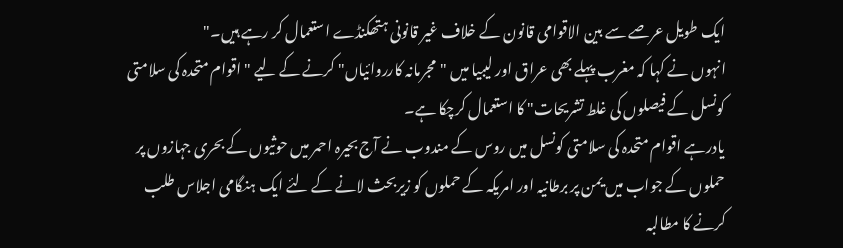ایک طویل عرصے سے بین الاقوامی قانون کے خلاف غیر قانونی ہتھکنڈے استعمال کر رہے ہیں۔"
انہوں نے کہا کہ مغرب پہلے بھی عراق اور لیبیا میں "مجرمانہ کارروائیاں" کرنے کے لیے "اقوام متحدہ کی سلامتی کونسل کے فیصلوں کی غلط تشریحات" کا استعمال کرچکا ہے۔
یادرہے اقوام متحدہ کی سلامتی کونسل میں روس کے مندوب نے آج بحیرہ احمر میں حوثیوں کے بحری جہازوں پر حملوں کے جواب میں یمن پر برطانیہ اور امریکہ کے حملوں کو زیربحث لانے کے لئے ایک ہنگامی اجلاس طلب کرنے کا مطالبہ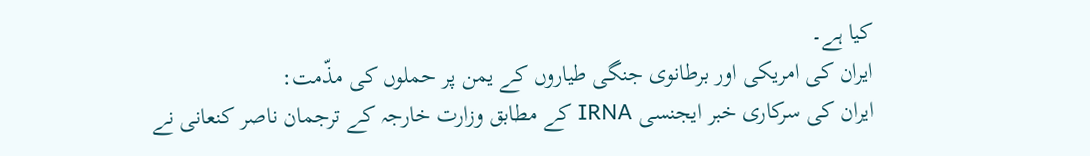کیا ہے۔
ایران کی امریکی اور برطانوی جنگی طیاروں کے یمن پر حملوں کی مذّمت:
ایران کی سرکاری خبر ایجنسی IRNA کے مطابق وزارت خارجہ کے ترجمان ناصر کنعانی نے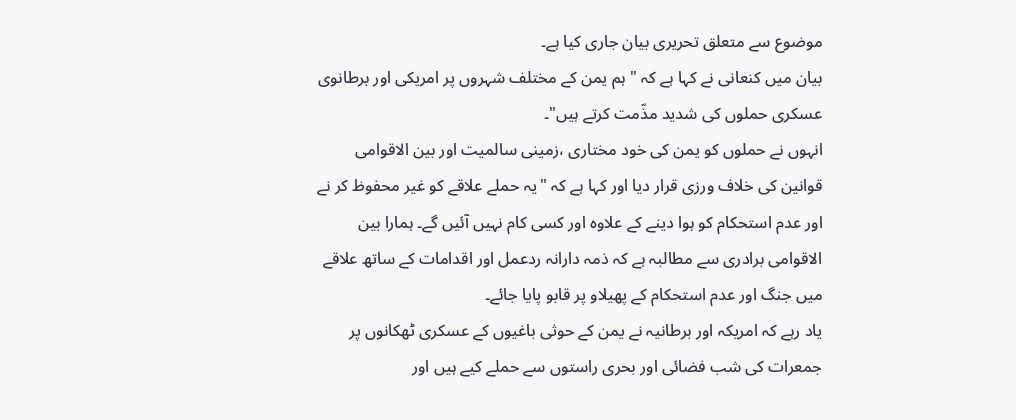موضوع سے متعلق تحریری بیان جاری کیا ہے۔
بیان میں کنعانی نے کہا ہے کہ " ہم یمن کے مختلف شہروں پر امریکی اور برطانوی عسکری حملوں کی شدید مذّمت کرتے ہیں"۔
انہوں نے حملوں کو یمن کی خود مختاری ،زمینی سالمیت اور بین الاقوامی قوانین کی خلاف ورزی قرار دیا اور کہا ہے کہ "یہ حملے علاقے کو غیر محفوظ کر نے اور عدم استحکام کو ہوا دینے کے علاوہ اور کسی کام نہیں آئیں گے۔ ہمارا بین الاقوامی برادری سے مطالبہ ہے کہ ذمہ دارانہ ردعمل اور اقدامات کے ساتھ علاقے میں جنگ اور عدم استحکام کے پھیلاو پر قابو پایا جائے۔
یاد رہے کہ امریکہ اور برطانیہ نے یمن کے حوثی باغیوں کے عسکری ٹھکانوں پر جمعرات کی شب فضائی اور بحری راستوں سے حملے کیے ہیں اور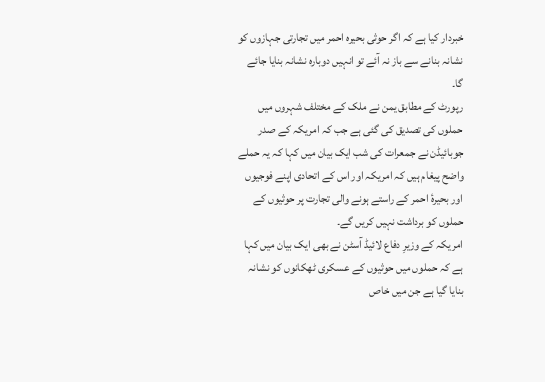خبردار کیا ہے کہ اگر حوثی بحیرہ احمر میں تجارتی جہازوں کو نشانہ بنانے سے باز نہ آئے تو انہیں دوبارہ نشانہ بنایا جائے گا۔
رپورٹ کے مطابق یمن نے ملک کے مختلف شہروں میں حملوں کی تصدیق کی گئی ہے جب کہ امریکہ کے صدر جوبائیڈن نے جمعرات کی شب ایک بیان میں کہا کہ یہ حملے واضح پیغام ہیں کہ امریکہ اور اس کے اتحادی اپنے فوجیوں اور بحیرۂ احمر کے راستے ہونے والی تجارت پر حوثیوں کے حملوں کو برداشت نہیں کریں گے۔
امریکہ کے وزیرِ دفاع لائیڈ آسٹن نے بھی ایک بیان میں کہا ہے کہ حملوں میں حوثیوں کے عسکری ٹھکانوں کو نشانہ بنایا گیا ہے جن میں خاص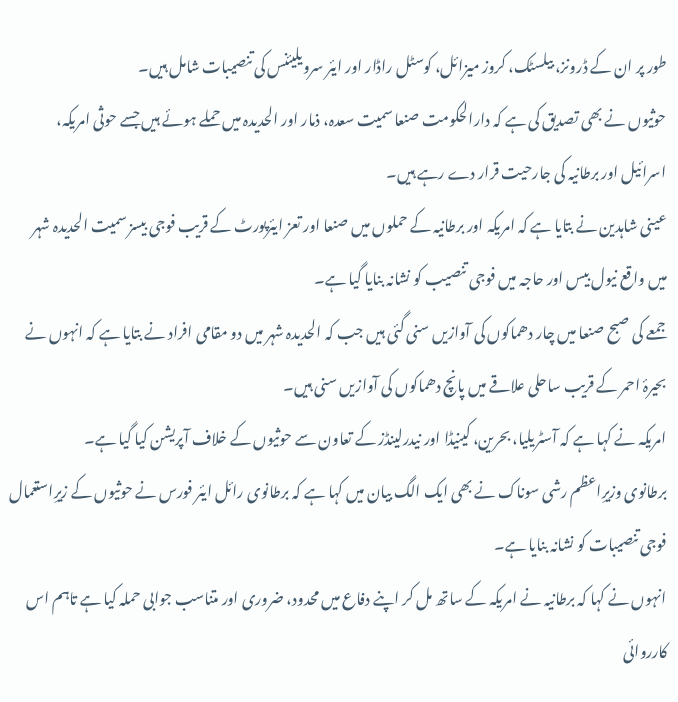طور پر ان کے ڈرونز، بیلسٹک، کروز میزائل، کوسٹل راڈار اور ایئر سرویلیئنس کی تنصیبات شامل ہیں۔
حوثیوں نے بھی تصدیق کی ہے کہ دارالحکومت صنعا سمیت سعدہ، ذمار اور الحدیدہ میں حملے ہوئے ہیں جسے حوثی امریکہ، اسرائیل اور برطانیہ کی جارحیت قرار دے رہے ہیں۔
عینی شاہدین نے بتایا ہے کہ امریکہ اور برطانیہ کے حملوں میں صنعا اور تعز ایئرپورٹ کے قریب فوجی بیسز سمیت الحدیدہ شہر میں واقع نیول بیس اور حاجہ میں فوجی تنصیب کو نشانہ بنایا گیا ہے۔
جمعے کی صبح صنعا میں چار دھماکوں کی آوازیں سنی گئی ہیں جب کہ الحدیدہ شہر میں دو مقامی افراد نے بتایا ہے کہ انہوں نے بحیرۂ احمر کے قریب ساحلی علاقے میں پانچ دھماکوں کی آوازیں سنی ہیں۔
امریکہ نے کہا ہے کہ آسٹریلیا، بحرین، کینیڈا اور نیدرلینڈز کے تعاون سے حوثیوں کے خلاف آپریشن کیا گیا ہے۔
برطانوی وزیرِاعظم رشی سوناک نے بھی ایک الگ بیان میں کہا ہے کہ برطانوی رائل ایئر فورس نے حوثیوں کے زیرِاستعمال فوجی تنصیبات کو نشانہ بنایا ہے۔
انہوں نے کہا کہ برطانیہ نے امریکہ کے ساتھ مل کر اپنے دفاع میں محدود، ضروری اور متناسب جوابی حملہ کیا ہے تاہم اس کارروائی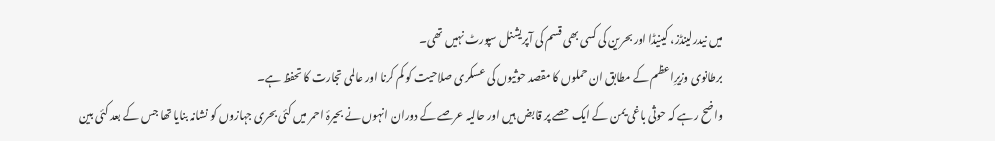میں نیدرلینڈز، کینیڈا اور بحرین کی کسی بھی قسم کی آپریشنل سپورٹ نہیں تھی۔
برطانوی وزیرِاعظم کے مطابق ان حملوں کا مقصد حوثیوں کی عسکری صلاحیت کو کم کرنا اور عالمی تجارت کا تحفظ ہے۔
واضح رہے کہ حوثی باغی یمن کے ایک حصے پر قابض ہیں اور حالیہ عرصے کے دوران انہوں نے بحیرۂ احمر میں کئی بحری جہازوں کو نشانہ بنایا تھا جس کے بعد کئی بین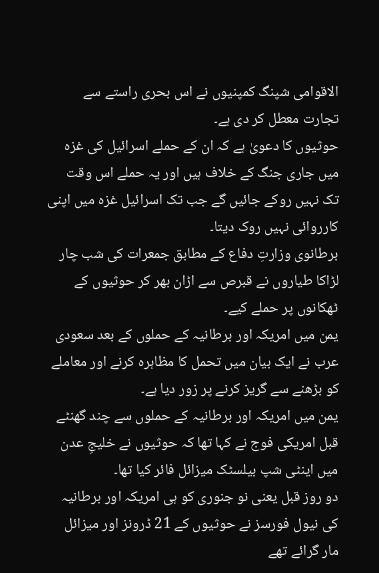الاقوامی شپنگ کمپنیوں نے اس بحری راستے سے تجارت معطل کر دی ہے۔
حوثیوں کا دعویٰ ہے کہ ان کے حملے اسرائیل کی غزہ میں جاری جنگ کے خلاف ہیں اور یہ حملے اس وقت تک نہیں روکے جائیں گے جب تک اسرائیل غزہ میں اپنی کارروائی نہیں روک دیتا۔
برطانوی وزارتِ دفاع کے مطابق جمعرات کی شب چار لڑاکا طیاروں نے قبرص سے اڑان بھر کر حوثیوں کے ٹھکانوں پر حملے کیے۔
یمن میں امریکہ اور برطانیہ کے حملوں کے بعد سعودی عرب نے ایک بیان میں تحمل کا مظاہرہ کرنے اور معاملے کو بڑھنے سے گریز کرنے پر زور دیا ہے۔
یمن میں امریکہ اور برطانیہ کے حملوں سے چند گھنٹے قبل امریکی فوج نے کہا تھا کہ حوثیوں نے خلیجِ عدن میں اینٹی شپ بیلسٹک میزائل فائر کیا تھا۔
دو روز قبل یعنی نو جنوری کو ہی امریکہ اور برطانیہ کی نیول فورسز نے حوثیوں کے 21 ڈرونز اور میزائل مار گرائے تھے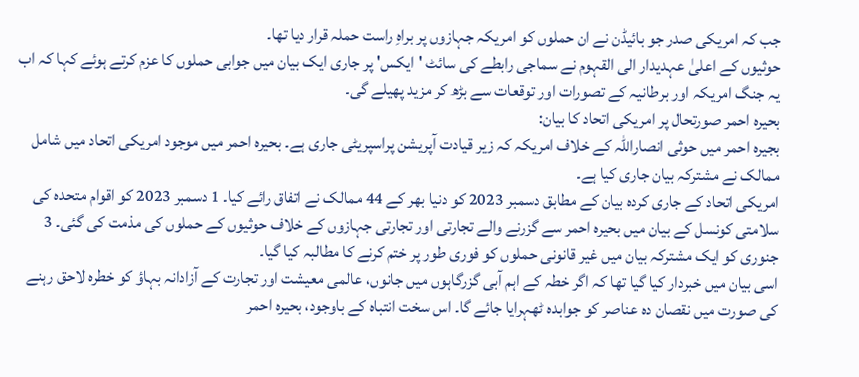جب کہ امریکی صدر جو بائیڈن نے ان حملوں کو امریکہ جہازوں پر براہِ راست حملہ قرار دیا تھا۔
حوثیوں کے اعلیٰ عہدیدار الی القہوم نے سماجی رابطے کی سائٹ 'ایکس' پر جاری ایک بیان میں جوابی حملوں کا عزم کرتے ہوئے کہا کہ اب یہ جنگ امریکہ اور برطانیہ کے تصورات اور توقعات سے بڑھ کر مزید پھیلے گی۔
بحیرہ احمر صورتحال پر امریکی اتحاد کا بیان:
بجیرہ احمر میں حوثی انصاراللہ کے خلاف امریکہ کہ زیر قیادت آپریشن پراسپریٹی جاری ہے۔ بحیرہ احمر میں موجود امریکی اتحاد میں شامل ممالک نے مشترکہ بیان جاری کیا ہے۔
امریکی اتحاد کے جاری کردہ بیان کے مطابق دسمبر 2023 کو دنیا بھر کے 44 ممالک نے اتفاق رائے کیا۔ 1 دسمبر 2023 کو اقوام متحدہ کی سلامتی کونسل کے بیان میں بحیرہ احمر سے گزرنے والے تجارتی اور تجارتی جہازوں کے خلاف حوثیوں کے حملوں کی مذمت کی گئی۔ 3 جنوری کو ایک مشترکہ بیان میں غیر قانونی حملوں کو فوری طور پر ختم کرنے کا مطالبہ کیا گیا۔
اسی بیان میں خبردار کیا گیا تھا کہ اگر خطہ کے اہم آبی گزرگاہوں میں جانوں، عالمی معیشت اور تجارت کے آزادانہ بہاؤ کو خطرہ لاحق رہنے کی صورت میں نقصان دہ عناصر کو جوابدہ ٹھہرایا جائے گا۔ اس سخت انتباہ کے باوجود، بحیرہ احمر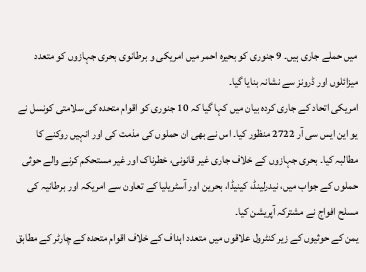میں حملے جاری ہیں۔ 9 جنوری کو بحیرہ احمر میں امریکی و برطانوی بحری جہازوں کو متعدد میزائلوں اور ڈرونز سے نشانہ بنایا گیا۔
امریکی اتحاد کے جاری کردہ بیان میں کہا گیا کہ 10 جنوری کو اقوام متحدہ کی سلامتی کونسل نے یو این ایس سی آر 2722 منظور کیا۔ اس نے بھی ان حملوں کی مذمت کی اور انہیں روکنے کا مطالبہ کیا۔ بحری جہازوں کے خلاف جاری غیر قانونی، خطرناک اور غیر مستحکم کرنے والے حوثی حملوں کے جواب میں، نیدرلینڈ، کینیڈا، بحرین اور آسٹریلیا کے تعاون سے امریکہ اور برطانیہ کی مسلح افواج نے مشترکہ آپریشن کیا۔
یمن کے حوثیوں کے زیر کنٹرول علاقوں میں متعدد اہداف کے خلاف اقوام متحدہ کے چارٹر کے مطابق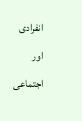انفرادی اور اجتماعی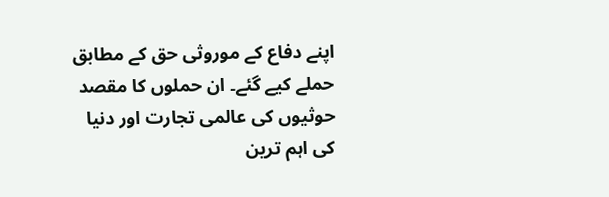اپنے دفاع کے موروثی حق کے مطابق حملے کیے گئے۔ ان حملوں کا مقصد حوثیوں کی عالمی تجارت اور دنیا کی اہم ترین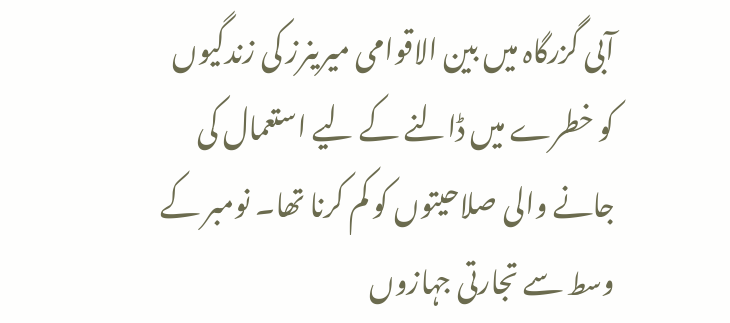آبی گزرگاہ میں بین الاقوامی میرینرز کی زندگیوں کو خطرے میں ڈالنے کے لیے استعمال کی جانے والی صلاحیتوں کو کم کرنا تھا۔ نومبر کے وسط سے تجارتی جہازوں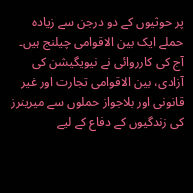پر حوثیوں کے دو درجن سے زیادہ حملے ایک بین الاقوامی چیلنج ہیں۔
آج کی کارروائی نے نیویگیشن کی آزادی، بین الاقوامی تجارت اور غیر قانونی اور بلاجواز حملوں سے میرینرز کی زندگیوں کے دفاع کے لیے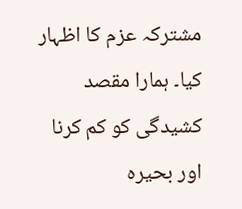مشترکہ عزم کا اظہار کیا۔ ہمارا مقصد کشیدگی کو کم کرنا اور بحیرہ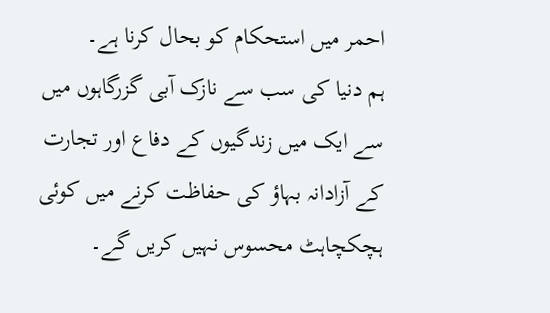احمر میں استحکام کو بحال کرنا ہے۔
ہم دنیا کی سب سے نازک آبی گزرگاہوں میں سے ایک میں زندگیوں کے دفاع اور تجارت کے آزادانہ بہاؤ کی حفاظت کرنے میں کوئی ہچکچاہٹ محسوس نہیں کریں گے۔